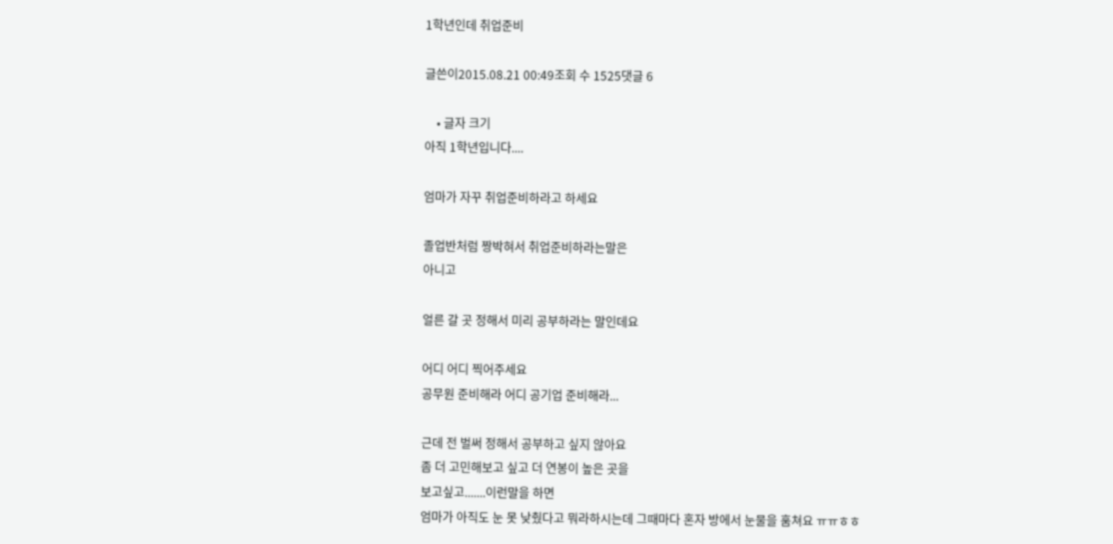1학년인데 취업준비

글쓴이2015.08.21 00:49조회 수 1525댓글 6

    • 글자 크기
아직 1학년입니다....

엄마가 자꾸 취업준비하라고 하세요

졸업반처럼 짱박혀서 취업준비하라는말은
아니고

얼른 갈 곳 정해서 미리 공부하라는 말인데요

어디 어디 찍어주세요
공무원 준비해라 어디 공기업 준비해라...

근데 전 벌써 정해서 공부하고 싶지 않아요
좀 더 고민해보고 싶고 더 연봉이 높은 곳을
보고싶고.......이런말을 하면
엄마가 아직도 눈 못 낮췄다고 뭐라하시는데 그때마다 혼자 방에서 눈물을 훔쳐요 ㅠㅠㅎㅎ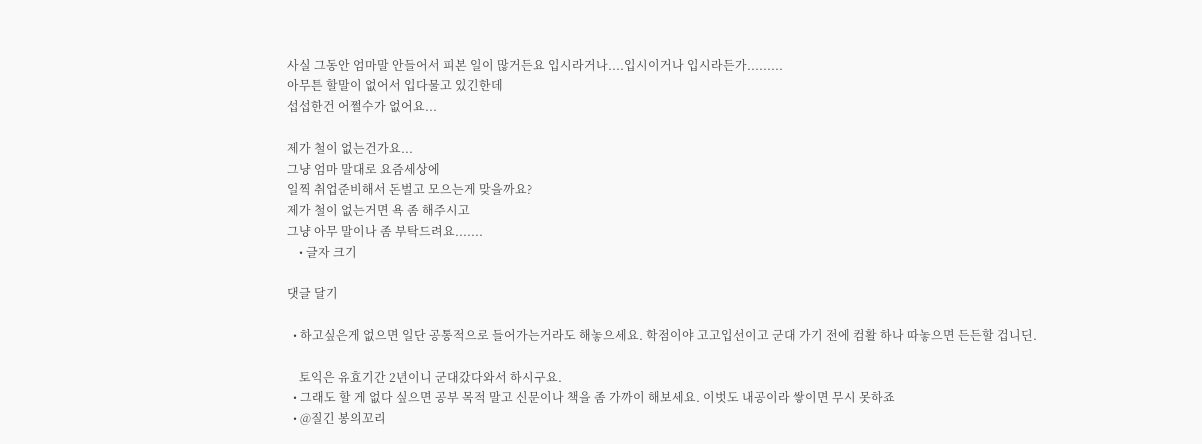사실 그동안 엄마말 안들어서 피본 일이 많거든요 입시라거나....입시이거나 입시라든가.........
아무튼 할말이 없어서 입다물고 있긴한데
섭섭한건 어쩔수가 없어요...

제가 철이 없는건가요...
그냥 엄마 말대로 요즘세상에
일찍 취업준비해서 돈벌고 모으는게 맞을까요?
제가 철이 없는거면 욕 좀 해주시고
그냥 아무 말이나 좀 부탁드려요.......
    • 글자 크기

댓글 달기

  • 하고싶은게 없으면 일단 공통적으로 들어가는거라도 해놓으세요. 학점이야 고고입선이고 군대 가기 전에 컴활 하나 따놓으면 든든할 겁니딘.

    토익은 유효기간 2년이니 군대갔다와서 하시구요.
  • 그래도 할 게 없다 싶으면 공부 목적 말고 신문이나 책을 좀 가까이 해보세요. 이벗도 내공이라 쌓이면 무시 못하죠
  • @질긴 봉의꼬리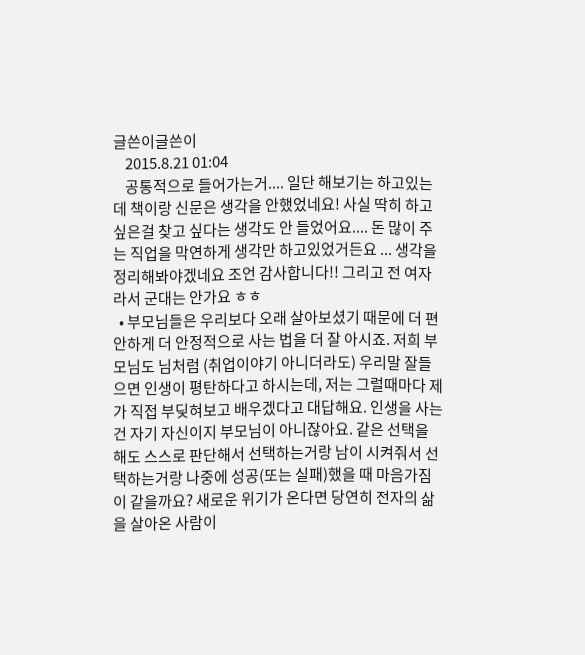글쓴이글쓴이
    2015.8.21 01:04
    공통적으로 들어가는거.... 일단 해보기는 하고있는데 책이랑 신문은 생각을 안했었네요! 사실 딱히 하고 싶은걸 찾고 싶다는 생각도 안 들었어요.... 돈 많이 주는 직업을 막연하게 생각만 하고있었거든요 ... 생각을 정리해봐야겠네요 조언 감사합니다!! 그리고 전 여자라서 군대는 안가요 ㅎㅎ
  • 부모님들은 우리보다 오래 살아보셨기 때문에 더 편안하게 더 안정적으로 사는 법을 더 잘 아시죠. 저희 부모님도 님처럼 (취업이야기 아니더라도) 우리말 잘들으면 인생이 평탄하다고 하시는데, 저는 그럴때마다 제가 직접 부딪혀보고 배우겠다고 대답해요. 인생을 사는건 자기 자신이지 부모님이 아니잖아요. 같은 선택을 해도 스스로 판단해서 선택하는거랑 남이 시켜줘서 선택하는거랑 나중에 성공(또는 실패)했을 때 마음가짐이 같을까요? 새로운 위기가 온다면 당연히 전자의 삶을 살아온 사람이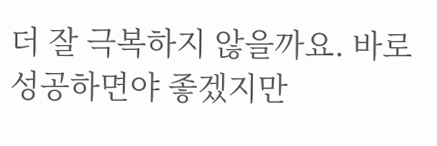더 잘 극복하지 않을까요. 바로 성공하면야 좋겠지만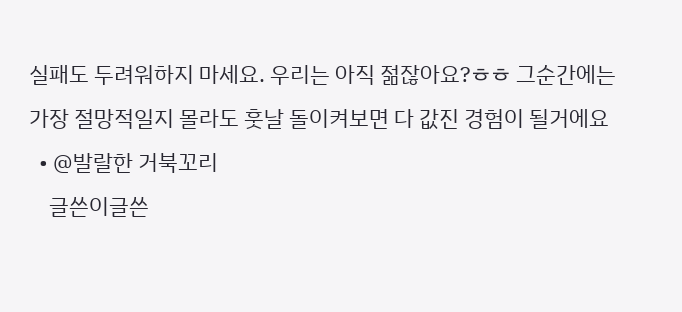실패도 두려워하지 마세요. 우리는 아직 젊잖아요?ㅎㅎ 그순간에는 가장 절망적일지 몰라도 훗날 돌이켜보면 다 값진 경험이 될거에요
  • @발랄한 거북꼬리
    글쓴이글쓴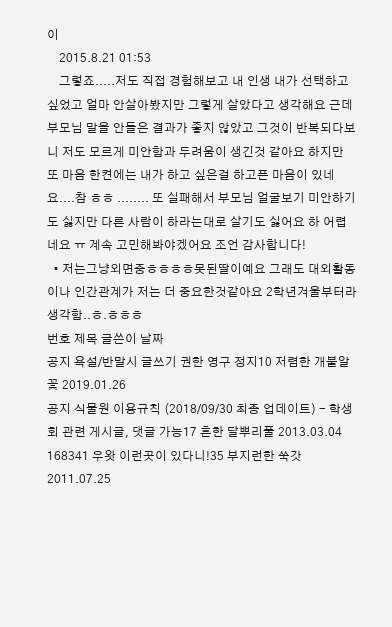이
    2015.8.21 01:53
    그렇죠.....저도 직접 경험해보고 내 인생 내가 선택하고 싶었고 얼마 안살아봤지만 그렇게 살았다고 생각해요 근데 부모님 말을 안들은 결과가 좋지 않았고 그것이 반복되다보니 저도 모르게 미안함과 두려움이 생긴것 같아요 하지만 또 마음 한켠에는 내가 하고 싶은걸 하고픈 마음이 있네요....참 ㅎㅎ ........ 또 실패해서 부모님 얼굴보기 미안하기도 싫지만 다른 사람이 하라는대로 살기도 싫어요 하 어렵네요 ㅠ 계속 고민해봐야겠어요 조언 감사합니다!
  • 저는그냥외면중ㅎㅎㅎㅎ못된딸이예요 그래도 대외활동이나 인간관계가 저는 더 중요한것같아요 2학년겨울부터라 생각함..ㅎ.ㅎㅎㅎ
번호 제목 글쓴이 날짜
공지 욕설/반말시 글쓰기 권한 영구 정지10 저렴한 개불알꽃 2019.01.26
공지 식물원 이용규칙 (2018/09/30 최종 업데이트) - 학생회 관련 게시글, 댓글 가능17 흔한 달뿌리풀 2013.03.04
168341 우왓 이런곳이 있다니!35 부지런한 쑥갓 2011.07.25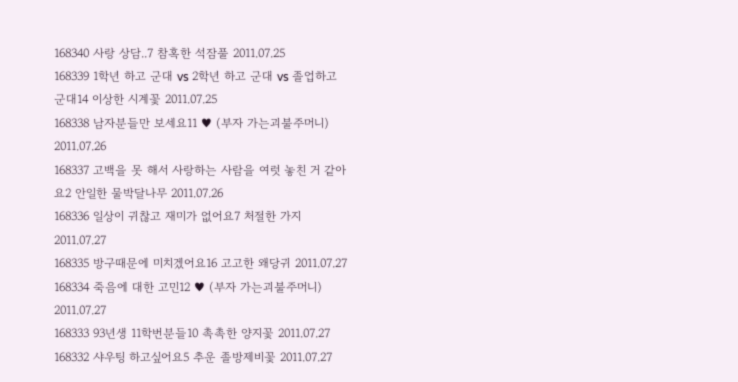168340 사랑 상담..7 참혹한 석잠풀 2011.07.25
168339 1학년 하고 군대 vs 2학년 하고 군대 vs 졸업하고 군대14 이상한 시계꽃 2011.07.25
168338 남자분들만 보세요11 ♥ (부자 가는괴불주머니) 2011.07.26
168337 고백을 못 해서 사랑하는 사람을 여럿 놓친 거 같아요2 안일한 물박달나무 2011.07.26
168336 일상이 귀찮고 재미가 없어요7 처절한 가지 2011.07.27
168335 방구때문에 미치겠어요16 고고한 왜당귀 2011.07.27
168334 죽음에 대한 고민12 ♥ (부자 가는괴불주머니) 2011.07.27
168333 93년생 11학번분들10 촉촉한 양지꽃 2011.07.27
168332 샤우팅 하고싶어요5 추운 졸방제비꽃 2011.07.27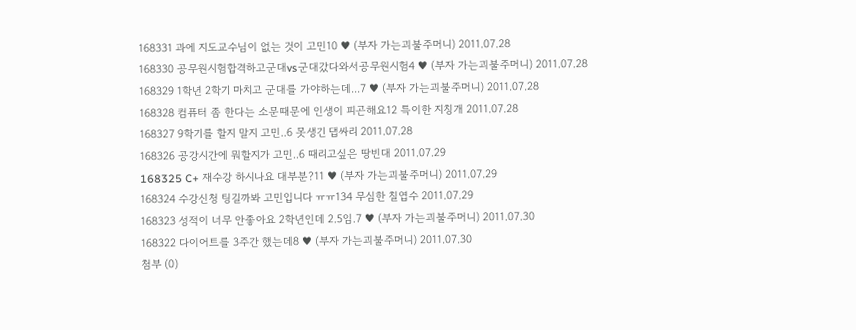168331 과에 지도교수님이 없는 것이 고민10 ♥ (부자 가는괴불주머니) 2011.07.28
168330 공무원시험합격하고군대vs군대갔다와서공무원시험4 ♥ (부자 가는괴불주머니) 2011.07.28
168329 1학년 2학기 마치고 군대를 가야하는데...7 ♥ (부자 가는괴불주머니) 2011.07.28
168328 컴퓨터 좀 한다는 소문때문에 인생이 피곤해요12 특이한 지칭개 2011.07.28
168327 9학기를 할지 말지 고민..6 못생긴 댑싸리 2011.07.28
168326 공강시간에 뭐할지가 고민..6 때리고싶은 땅빈대 2011.07.29
168325 C+ 재수강 하시나요 대부분?11 ♥ (부자 가는괴불주머니) 2011.07.29
168324 수강신청 팅길까봐 고민입니다 ㅠㅠ134 무심한 칠엽수 2011.07.29
168323 성적이 너무 안좋아요 2학년인데 2.5임.7 ♥ (부자 가는괴불주머니) 2011.07.30
168322 다이어트를 3주간 했는데8 ♥ (부자 가는괴불주머니) 2011.07.30
첨부 (0)